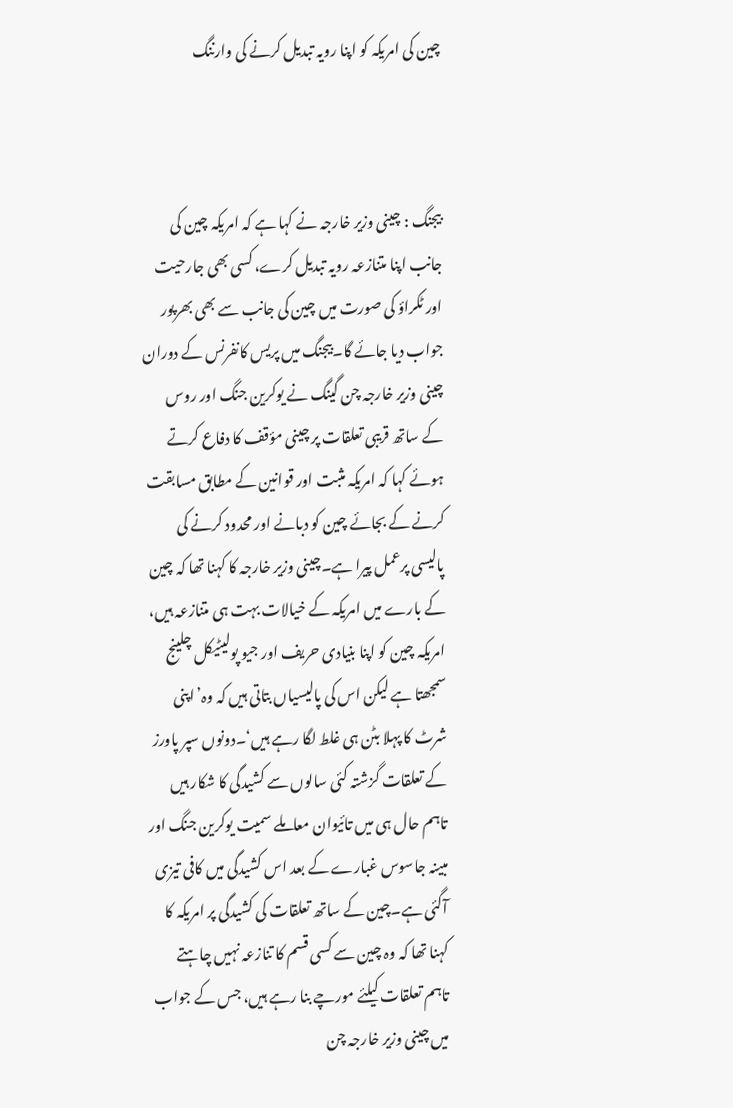چین کی امریکہ کو اپنا رویہ تبدیل کرنے کی وارننگ



بیجنگ : چینی وزیر خارجہ نے کہا ہے کہ امریکہ چین کی جانب اپنا متنازعہ رویہ تبدیل کرے، کسی بھی جارحیت اور ٹکراؤ کی صورت میں چین کی جانب سے بھی بھرپور جواب دیا جائے گا۔بیجنگ میں پریس کانفرنس کے دوران چینی وزیر خارجہ چن گینگ نے یوکرین جنگ اور روس کے ساتھ قریبی تعلقات پر چینی مؤقف کا دفاع کرتے ہوئے کہا کہ امریکہ مثبت اور قوانین کے مطابق مسابقت کرنے کے بجائے چین کو دبانے اور محدود کرنے کی پالیسی پرعمل پیرا ہے۔چینی وزیر خارجہ کا کہنا تھا کہ چین کے بارے میں امریکہ کے خیالات بہت ہی متنازعہ ہیں، امریکہ چین کو اپنا بنیادی حریف اور جیو پولیٹیکل چلینج سمجھتا ہے لیکن اس کی پالیسیاں بتاتی ہیں کہ وہ’اپنی شرٹ کا پہلا بٹن ہی غلط لگا رہے ہیں‘۔دونوں سپر پاورز کے تعلقات گزشتہ کئی سالوں سے کشیدگی کا شکار ہیں تاہم حال ہی میں تائیوان معاملے سمیت یوکرین جنگ اور مبینہ جاسوس غبارے کے بعد اس کشیدگی میں کافی تیزی آگئی ہے۔چین کے ساتھ تعلقات کی کشیدگی پر امریکہ کا کہنا تھا کہ وہ چین سے کسی قسم کا تنازعہ نہیں چاہتے تاہم تعلقات کیلئے مورچے بنا رہے ہیں، جس کے جواب میں چینی وزیر خارجہ چن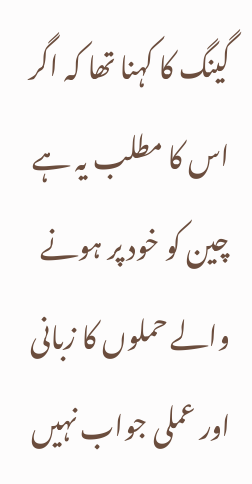گینگ کا کہنا تھا کہ اگر اس کا مطلب یہ ہے چین کو خود پر ہونے والے حملوں کا زبانی اور عملی جواب نہیں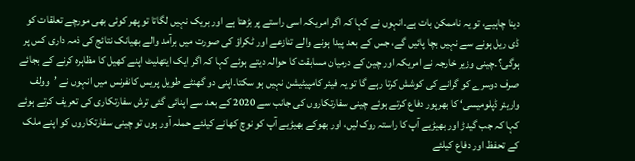دینا چاہیے، تو یہ ناممکن بات ہے۔انہوں نے کہا کہ اگر امریکہ اسی راستے پر بڑھتا ہے اور بریک نہیں لگاتا تو پھر کوئی بھی مورچے تعلقات کو ڈی ریل ہونے سے نہیں بچا پائیں گے، جس کے بعد پیدا ہونے والے تنازعے اور ٹکراؤ کی صورت میں برآمد والے بھیانک نتائج کی ذمہ داری کس پر ہوگی؟۔چینی وزیر خارجہ نے امریکہ اور چین کے درمیان مسابقت کا حوالہ دیتے ہوئے کہا کہ اگر ایک ایتھلیٹ اپنے کھیل کا مظاہرہ کرنے کے بجائے صرف دوسرے کو گرانے کی کوشش کرتا رہے گا تو یہ فیئر کامپیٹیشن نہیں ہو سکتا۔اپنی دو گھنٹے طویل پریس کانفرنس میں انہوں نے ’وولف واریئر ڈپلومیسی‘ کا بھرپور دفاع کرتے ہوئے چینی سفارتکاروں کی جانب سے 2020 کے بعد سے اپنائی گئی ترش سفارتکاری کی تعریف کرتے ہوئے کہا کہ جب گیدڑ اور بھیڑیے آپ کا راستہ روک لیں، اور بھوکے بھیڑیے آپ کو نوچ کھانے کیلئے حملہ آور ہوں تو چینی سفارتکاروں کو اپنے ملک کے تحفظ اور دفاع کیلئے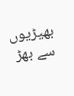بھیڑیوں سے بھڑ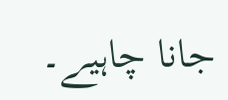جانا چاہیے۔